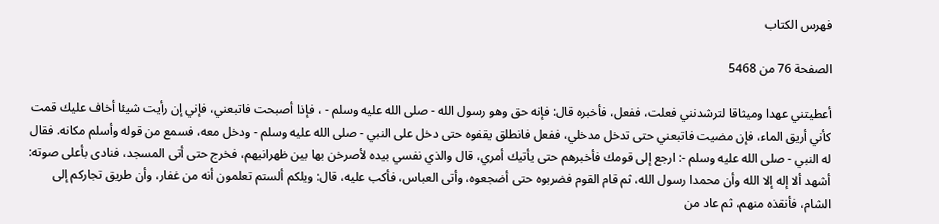فهرس الكتاب

الصفحة 76 من 5468

أعطيتني عهدا وميثاقا لترشدنني فعلت، ففعل، فأخبره قال: فإنه حق وهو رسول الله - صلى الله عليه وسلم - ، فإذا أصبحت فاتبعني، فإني إن رأيت شيئا أخاف عليك قمت كأني أريق الماء، فإن مضيت فاتبعني حتى تدخل مدخلي، ففعل فانطلق يقفوه حتى دخل على النبي - صلى الله عليه وسلم - ودخل معه، فسمع من قوله وأسلم مكانه. فقال له النبي - صلى الله عليه وسلم -: ارجع إلى قومك فأخبرهم حتى يأتيك أمري، قال والذي نفسي بيده لأصرخن بها بين ظهرانيهم، فخرج حتى أتى المسجد، فنادى بأعلى صوته: أشهد ألا إله إلا الله وأن محمدا رسول الله، ثم قام القوم فضربوه حتى أضجعوه، وأتى العباس، فأكب عليه، قال: ويلكم ألستم تعلمون أنه من غفار، وأن طريق تجاركم إلى الشام، فأنقذه منهم، ثم عاد من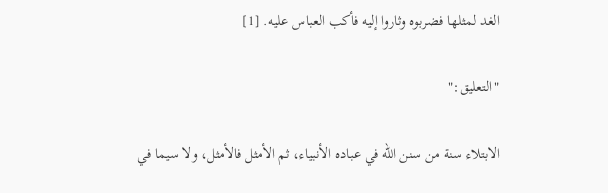الغد لمثلها فضربوه وثاروا إليه فأكب العباس عليه. [1]

"التعليق:"

الابتلاء سنة من سنن الله في عباده الأنبياء، ثم الأمثل فالأمثل، ولا سيما في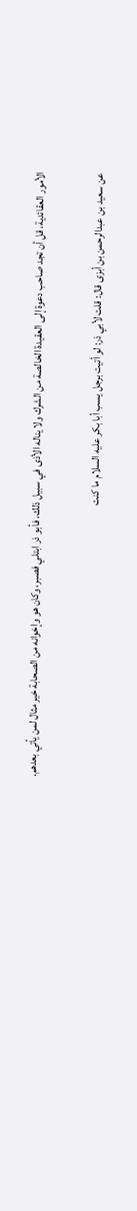الأمور العقائدية، قل أن تجد صاحب دعوة إلى العقيدة الخالصة من الشرك ولا يناله الأذى في سبيل ذلك، فأبو ذر ابتلي فصبر، وكان هو وإخوانه من الصحابة خير مثال لمن يأتي بعدهم.

عن سعيد بن عبدالرحمن بن أبزى قال: قلت لأبي ذر: لو أتيت برجل يسب أبا بكر عليه السلام ما كنت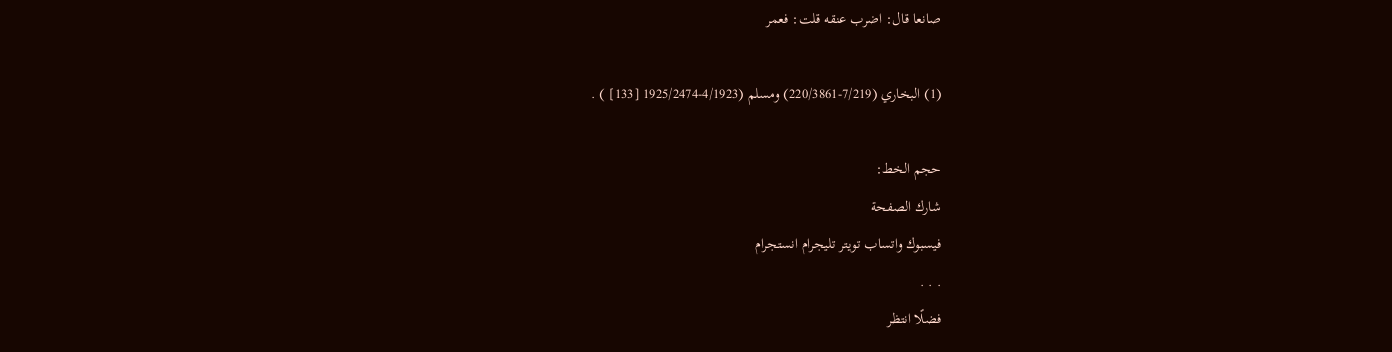صانعا قال: اضرب عنقه قلت: فعمر

(1) البخاري (7/219-220/3861) ومسلم (4/1923-1925/2474 [133] ) .

حجم الخط:
شارك الصفحة
فيسبوك واتساب تويتر تليجرام انستجرام
. . .
فضلًا انتظر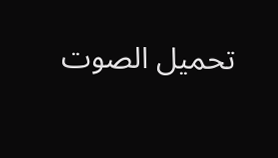تحميل الصوت